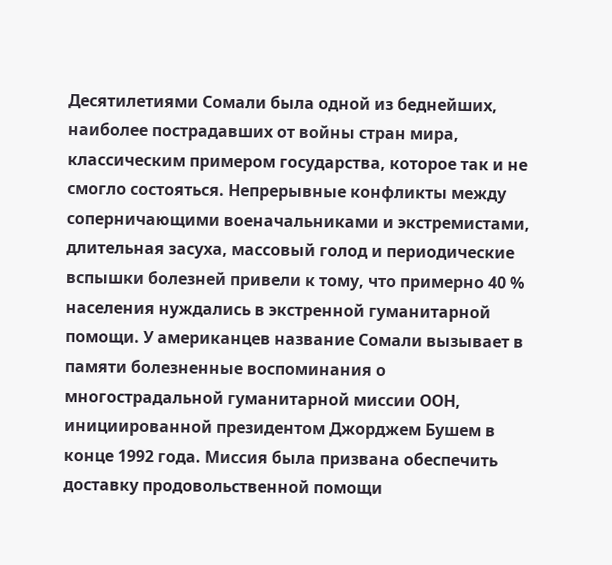Десятилетиями Сомали была одной из беднейших, наиболее пострадавших от войны стран мира, классическим примером государства, которое так и не смогло состояться. Непрерывные конфликты между соперничающими военачальниками и экстремистами, длительная засуха, массовый голод и периодические вспышки болезней привели к тому, что примерно 40 % населения нуждались в экстренной гуманитарной помощи. У американцев название Сомали вызывает в памяти болезненные воспоминания о многострадальной гуманитарной миссии ООН, инициированной президентом Джорджем Бушем в конце 1992 года. Миссия была призвана обеспечить доставку продовольственной помощи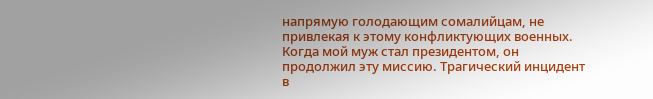напрямую голодающим сомалийцам, не привлекая к этому конфликтующих военных. Когда мой муж стал президентом, он продолжил эту миссию. Трагический инцидент в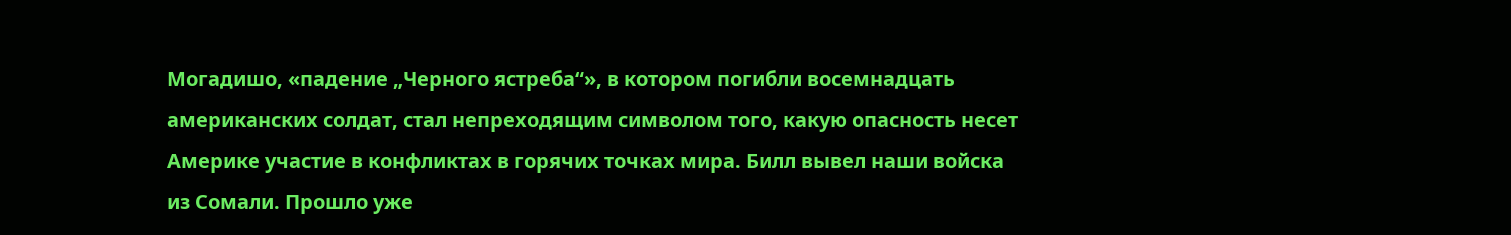Могадишо, «падение „Черного ястреба“», в котором погибли восемнадцать американских солдат, стал непреходящим символом того, какую опасность несет Америке участие в конфликтах в горячих точках мира. Билл вывел наши войска из Сомали. Прошло уже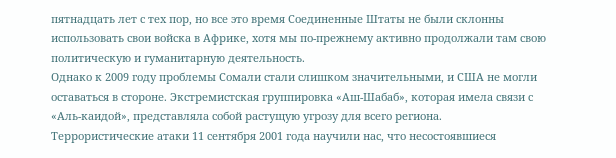пятнадцать лет с тех пор, но все это время Соединенные Штаты не были склонны использовать свои войска в Африке, хотя мы по-прежнему активно продолжали там свою политическую и гуманитарную деятельность.
Однако к 2009 году проблемы Сомали стали слишком значительными, и США не могли оставаться в стороне. Экстремистская группировка «Аш-Шабаб», которая имела связи с «Аль-каидой», представляла собой растущую угрозу для всего региона. Террористические атаки 11 сентября 2001 года научили нас, что несостоявшиеся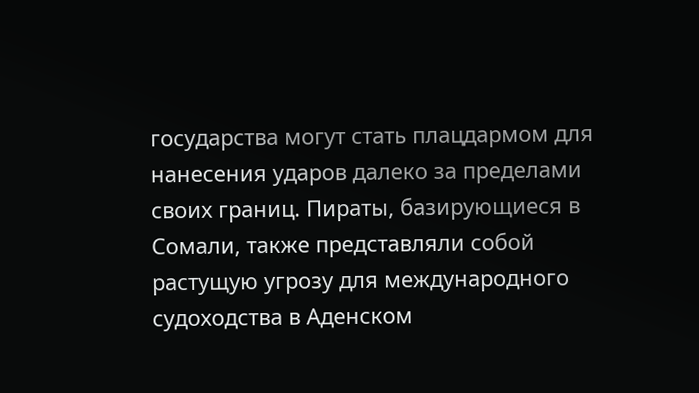государства могут стать плацдармом для нанесения ударов далеко за пределами своих границ. Пираты, базирующиеся в Сомали, также представляли собой растущую угрозу для международного судоходства в Аденском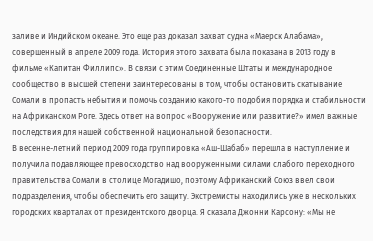заливе и Индийском океане. Это еще раз доказал захват судна «Маерск Алабама», совершенный в апреле 2009 года. История этого захвата была показана в 2013 году в фильме «Капитан Филлипс». В связи с этим Соединенные Штаты и международное сообщество в высшей степени заинтересованы в том, чтобы остановить скатывание Сомали в пропасть небытия и помочь созданию какого-то подобия порядка и стабильности на Африканском Роге. Здесь ответ на вопрос «Вооружение или развитие?» имел важные последствия для нашей собственной национальной безопасности.
В весенне-летний период 2009 года группировка «Аш-Шабаб» перешла в наступление и получила подавляющее превосходство над вооруженными силами слабого переходного правительства Сомали в столице Могадишо, поэтому Африканский Союз ввел свои подразделения, чтобы обеспечить его защиту. Экстремисты находились уже в нескольких городских кварталах от президентского дворца. Я сказала Джонни Карсону: «Мы не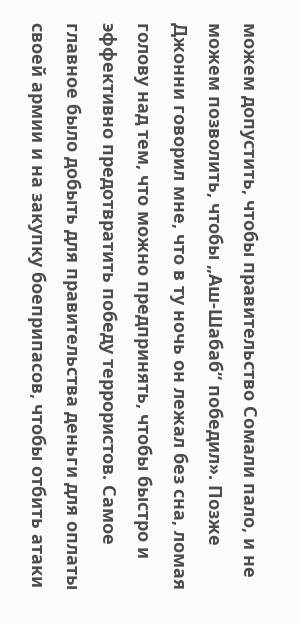можем допустить, чтобы правительство Сомали пало, и не можем позволить, чтобы „Аш-Шабаб“ победил». Позже Джонни говорил мне, что в ту ночь он лежал без сна, ломая голову над тем, что можно предпринять, чтобы быстро и эффективно предотвратить победу террористов. Самое главное было добыть для правительства деньги для оплаты своей армии и на закупку боеприпасов, чтобы отбить атаки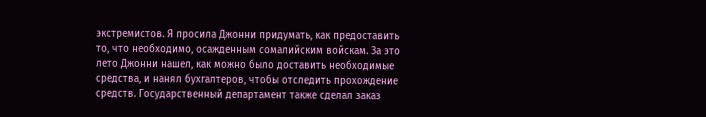экстремистов. Я просила Джонни придумать, как предоставить то, что необходимо, осажденным сомалийским войскам. За это лето Джонни нашел, как можно было доставить необходимые средства, и нанял бухгалтеров, чтобы отследить прохождение средств. Государственный департамент также сделал заказ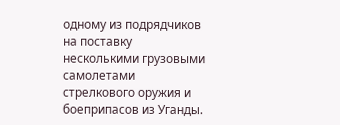одному из подрядчиков на поставку несколькими грузовыми самолетами стрелкового оружия и боеприпасов из Уганды.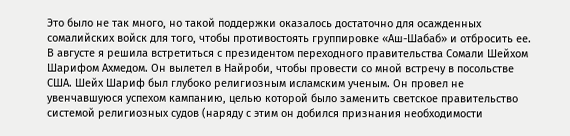Это было не так много, но такой поддержки оказалось достаточно для осажденных сомалийских войск для того, чтобы противостоять группировке «Аш-Шабаб» и отбросить ее.
В августе я решила встретиться с президентом переходного правительства Сомали Шейхом Шарифом Ахмедом. Он вылетел в Найроби, чтобы провести со мной встречу в посольстве США. Шейх Шариф был глубоко религиозным исламским ученым. Он провел не увенчавшуюся успехом кампанию, целью которой было заменить светское правительство системой религиозных судов (наряду с этим он добился признания необходимости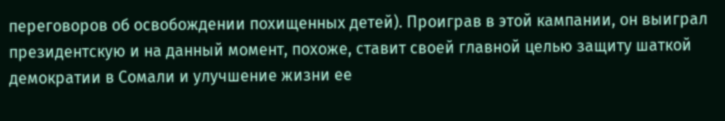переговоров об освобождении похищенных детей). Проиграв в этой кампании, он выиграл президентскую и на данный момент, похоже, ставит своей главной целью защиту шаткой демократии в Сомали и улучшение жизни ее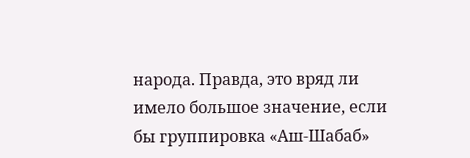народа. Правда, это вряд ли имело большое значение, если бы группировка «Аш-Шабаб»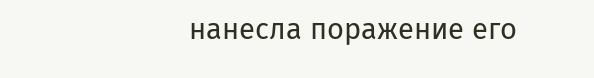нанесла поражение его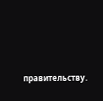правительству.